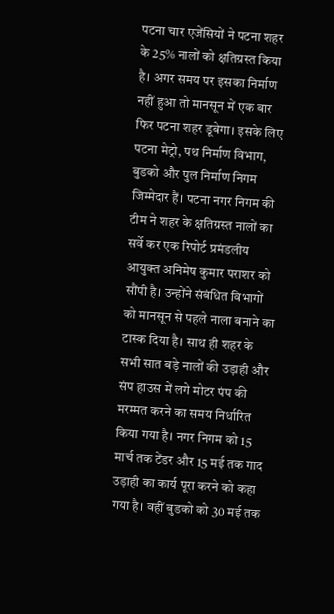पटना चार एजेंसियों ने पटना शहर के 25% नालों को क्षतिग्रस्त किया है। अगर समय पर इसका निर्माण नहीं हुआ तो मानसून में एक बार फिर पटना शहर डूबेगा। इसके लिए पटना मेट्रो, पथ निर्माण विभाग, बुडको और पुल निर्माण निगम जिम्मेदार हैं। पटना नगर निगम की टीम ने शहर के क्षतिग्रस्त नालों का सर्वे कर एक रिपोर्ट प्रमंडलीय आयुक्त अनिमेष कुमार पराशर को सौंपी है। उन्होंने संबंधित विभागों को मानसून से पहले नाला बनाने का टास्क दिया है। साथ ही शहर के सभी सात बड़े नालों की उड़ाही और संप हाउस में लगे मोटर पंप की मरम्मत करने का समय निर्धारित किया गया है। नगर निगम को 15 मार्च तक टेंडर और 15 मई तक गाद उड़ाही का कार्य पूरा करने को कहा गया है। वहीं बुडको को 30 मई तक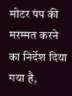मोटर पंप की मरम्मत करने का निर्देश दिया गया है,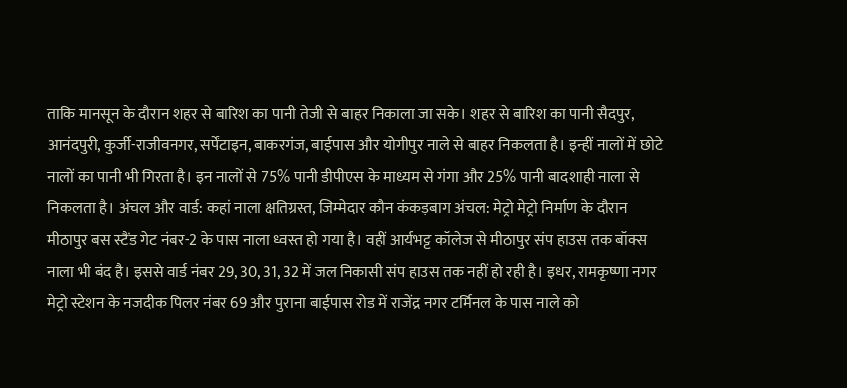ताकि मानसून के दौरान शहर से बारिश का पानी तेजी से बाहर निकाला जा सके। शहर से बारिश का पानी सैदपुर, आनंदपुरी, कुर्जी-राजीवनगर, सर्पेंटाइन, बाकरगंज, बाईपास और योगीपुर नाले से बाहर निकलता है। इन्हीं नालों में छोटे नालों का पानी भी गिरता है। इन नालों से 75% पानी डीपीएस के माध्यम से गंगा और 25% पानी बादशाही नाला से निकलता है। अंचल और वार्ड: कहां नाला क्षतिग्रस्त, जिम्मेदार कौन कंकड़बाग अंचल: मेट्रो मेट्रो निर्माण के दौरान मीठापुर बस स्टैंड गेट नंबर-2 के पास नाला ध्वस्त हो गया है। वहीं आर्यभट्ट कॉलेज से मीठापुर संप हाउस तक बॉक्स नाला भी बंद है। इससे वार्ड नंबर 29, 30, 31, 32 में जल निकासी संप हाउस तक नहीं हो रही है। इधर, रामकृष्णा नगर मेट्रो स्टेशन के नजदीक पिलर नंबर 69 और पुराना बाईपास रोड में राजेंद्र नगर टर्मिनल के पास नाले को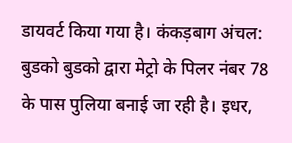डायवर्ट किया गया है। कंकड़बाग अंचल: बुडको बुडको द्वारा मेट्रो के पिलर नंबर 78 के पास पुलिया बनाई जा रही है। इधर,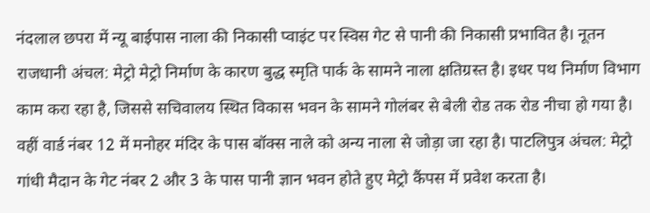नंदलाल छपरा में न्यू बाईपास नाला की निकासी प्वाइंट पर स्विस गेट से पानी की निकासी प्रभावित है। नूतन राजधानी अंचल: मेट्रो मेट्रो निर्माण के कारण बुद्ध स्मृति पार्क के सामने नाला क्षतिग्रस्त है। इधर पथ निर्माण विभाग काम करा रहा है, जिससे सचिवालय स्थित विकास भवन के सामने गोलंबर से बेली रोड तक रोड नीचा हो गया है। वहीं वार्ड नंबर 12 में मनोहर मंदिर के पास बॉक्स नाले को अन्य नाला से जोड़ा जा रहा है। पाटलिपुत्र अंचल: मेट्रो गांधी मैदान के गेट नंबर 2 और 3 के पास पानी ज्ञान भवन होते हुए मेट्रो कैंपस में प्रवेश करता है।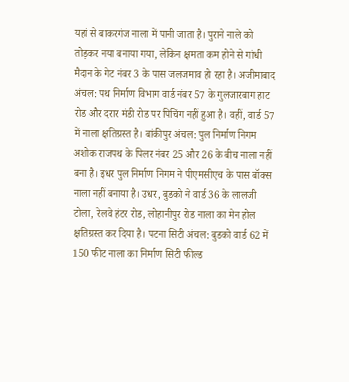यहां से बाकरगंज नाला में पानी जाता है। पुराने नाले को तोड़कर नया बनाया गया, लेकिन क्षमता कम होने से गांधी मैदान के गेट नंबर 3 के पास जलजमाव हो रहा है। अजीमाबाद अंचल: पथ निर्माण विभाग वार्ड नंबर 57 के गुलजारबाग हाट रोड और दरार मंडी रोड पर पिचिंग नहीं हुआ है। वहीं, वार्ड 57 में नाला क्षतिग्रस्त है। बांकीपुर अंचल: पुल निर्माण निगम अशोक राजपथ के पिलर नंबर 25 और 26 के बीच नाला नहीं बना है। इधर पुल निर्माण निगम ने पीएमसीएच के पास बॉक्स नाला नहीं बनाया है। उधर, बुडको ने वार्ड 36 के लालजी टोला, रेलवे हंटर रोड, लोहानीपुर रोड नाला का मेन होल क्षतिग्रस्त कर दिया है। पटना सिटी अंचल: बुडको वार्ड 62 में 150 फीट नाला का निर्माण सिटी फील्ड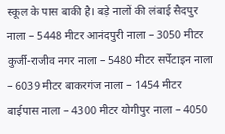स्कूल के पास बाकी है। बड़े नालों की लंबाई सैदपुर नाला – 5448 मीटर आनंदपुरी नाला – 3050 मीटर कुर्जी-राजीव नगर नाला – 5480 मीटर सर्पेंटाइन नाला – 6039 मीटर बाकरगंज नाला – 1454 मीटर बाईपास नाला – 4300 मीटर योगीपुर नाला – 4050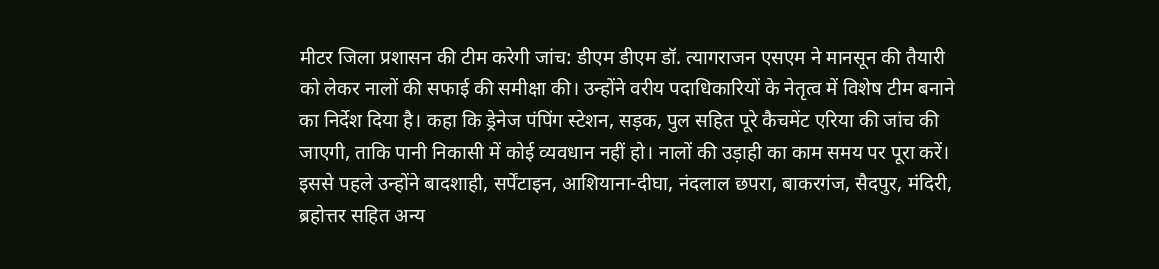मीटर जिला प्रशासन की टीम करेगी जांच: डीएम डीएम डॉ. त्यागराजन एसएम ने मानसून की तैयारी को लेकर नालों की सफाई की समीक्षा की। उन्होंने वरीय पदाधिकारियों के नेतृत्व में विशेष टीम बनाने का निर्देश दिया है। कहा कि ड्रेनेज पंपिंग स्टेशन, सड़क, पुल सहित पूरे कैचमेंट एरिया की जांच की जाएगी, ताकि पानी निकासी में कोई व्यवधान नहीं हो। नालों की उड़ाही का काम समय पर पूरा करें। इससे पहले उन्होंने बादशाही, सर्पेंटाइन, आशियाना-दीघा, नंदलाल छपरा, बाकरगंज, सैदपुर, मंदिरी, ब्रहोत्तर सहित अन्य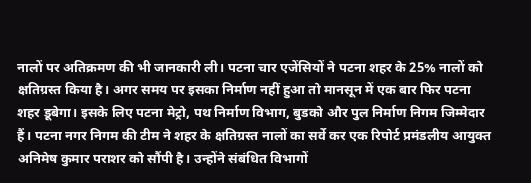नालों पर अतिक्रमण की भी जानकारी ली। पटना चार एजेंसियों ने पटना शहर के 25% नालों को क्षतिग्रस्त किया है। अगर समय पर इसका निर्माण नहीं हुआ तो मानसून में एक बार फिर पटना शहर डूबेगा। इसके लिए पटना मेट्रो, पथ निर्माण विभाग, बुडको और पुल निर्माण निगम जिम्मेदार हैं। पटना नगर निगम की टीम ने शहर के क्षतिग्रस्त नालों का सर्वे कर एक रिपोर्ट प्रमंडलीय आयुक्त अनिमेष कुमार पराशर को सौंपी है। उन्होंने संबंधित विभागों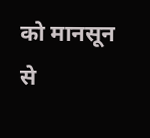को मानसून से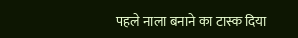पहले नाला बनाने का टास्क दिया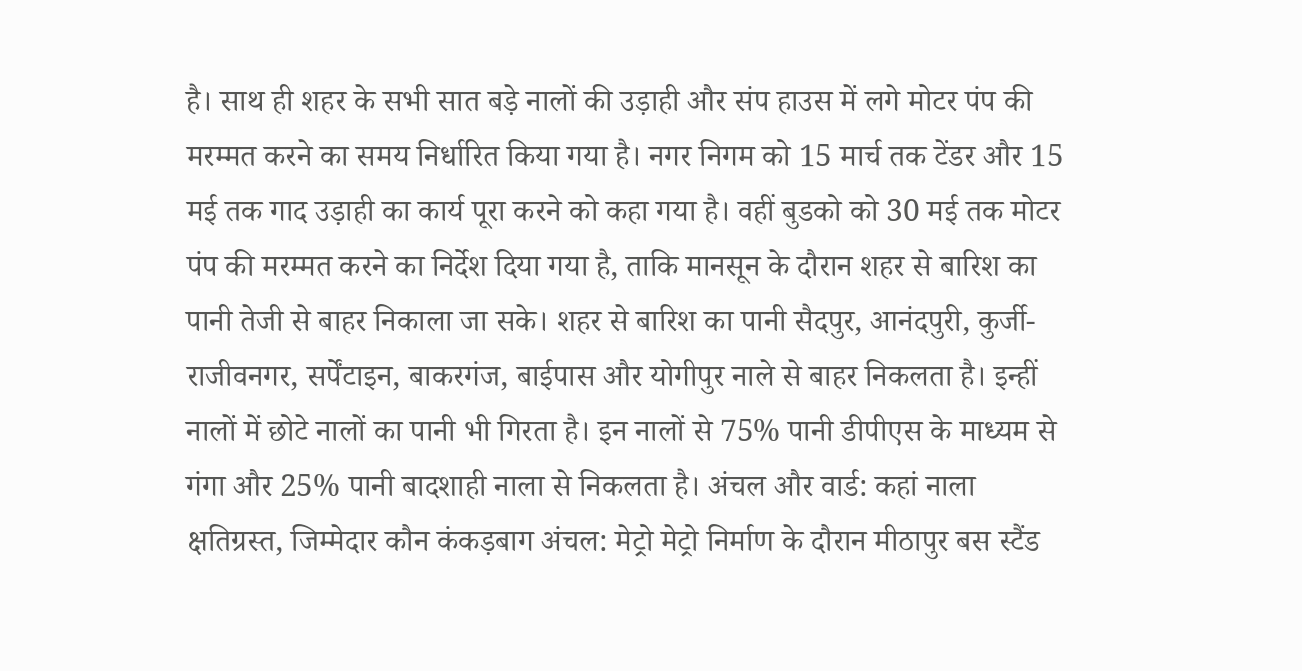है। साथ ही शहर के सभी सात बड़े नालों की उड़ाही और संप हाउस में लगे मोटर पंप की मरम्मत करने का समय निर्धारित किया गया है। नगर निगम को 15 मार्च तक टेंडर और 15 मई तक गाद उड़ाही का कार्य पूरा करने को कहा गया है। वहीं बुडको को 30 मई तक मोटर पंप की मरम्मत करने का निर्देश दिया गया है, ताकि मानसून के दौरान शहर से बारिश का पानी तेजी से बाहर निकाला जा सके। शहर से बारिश का पानी सैदपुर, आनंदपुरी, कुर्जी-राजीवनगर, सर्पेंटाइन, बाकरगंज, बाईपास और योगीपुर नाले से बाहर निकलता है। इन्हीं नालों में छोटे नालों का पानी भी गिरता है। इन नालों से 75% पानी डीपीएस के माध्यम से गंगा और 25% पानी बादशाही नाला से निकलता है। अंचल और वार्ड: कहां नाला क्षतिग्रस्त, जिम्मेदार कौन कंकड़बाग अंचल: मेट्रो मेट्रो निर्माण के दौरान मीठापुर बस स्टैंड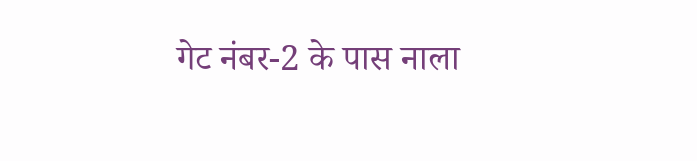गेट नंबर-2 के पास नाला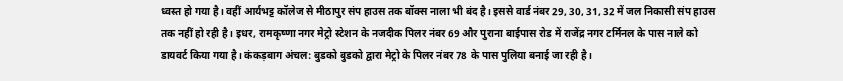ध्वस्त हो गया है। वहीं आर्यभट्ट कॉलेज से मीठापुर संप हाउस तक बॉक्स नाला भी बंद है। इससे वार्ड नंबर 29, 30, 31, 32 में जल निकासी संप हाउस तक नहीं हो रही है। इधर, रामकृष्णा नगर मेट्रो स्टेशन के नजदीक पिलर नंबर 69 और पुराना बाईपास रोड में राजेंद्र नगर टर्मिनल के पास नाले को डायवर्ट किया गया है। कंकड़बाग अंचल: बुडको बुडको द्वारा मेट्रो के पिलर नंबर 78 के पास पुलिया बनाई जा रही है।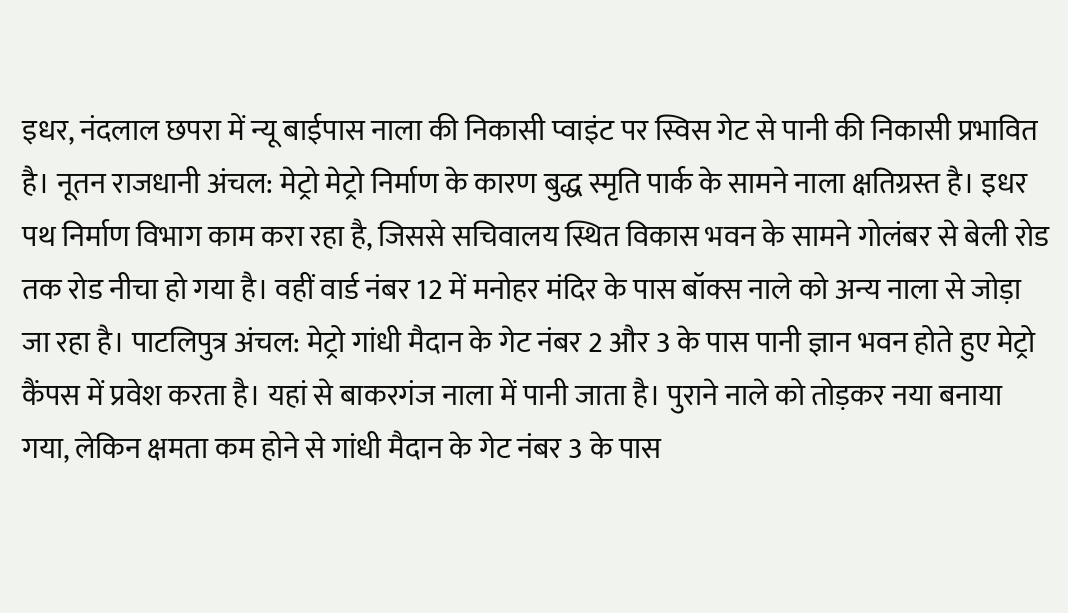इधर, नंदलाल छपरा में न्यू बाईपास नाला की निकासी प्वाइंट पर स्विस गेट से पानी की निकासी प्रभावित है। नूतन राजधानी अंचल: मेट्रो मेट्रो निर्माण के कारण बुद्ध स्मृति पार्क के सामने नाला क्षतिग्रस्त है। इधर पथ निर्माण विभाग काम करा रहा है, जिससे सचिवालय स्थित विकास भवन के सामने गोलंबर से बेली रोड तक रोड नीचा हो गया है। वहीं वार्ड नंबर 12 में मनोहर मंदिर के पास बॉक्स नाले को अन्य नाला से जोड़ा जा रहा है। पाटलिपुत्र अंचल: मेट्रो गांधी मैदान के गेट नंबर 2 और 3 के पास पानी ज्ञान भवन होते हुए मेट्रो कैंपस में प्रवेश करता है। यहां से बाकरगंज नाला में पानी जाता है। पुराने नाले को तोड़कर नया बनाया गया, लेकिन क्षमता कम होने से गांधी मैदान के गेट नंबर 3 के पास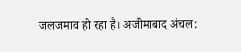जलजमाव हो रहा है। अजीमाबाद अंचल: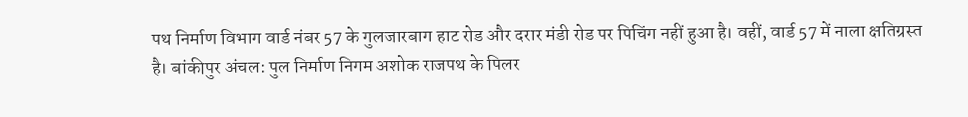पथ निर्माण विभाग वार्ड नंबर 57 के गुलजारबाग हाट रोड और दरार मंडी रोड पर पिचिंग नहीं हुआ है। वहीं, वार्ड 57 में नाला क्षतिग्रस्त है। बांकीपुर अंचल: पुल निर्माण निगम अशोक राजपथ के पिलर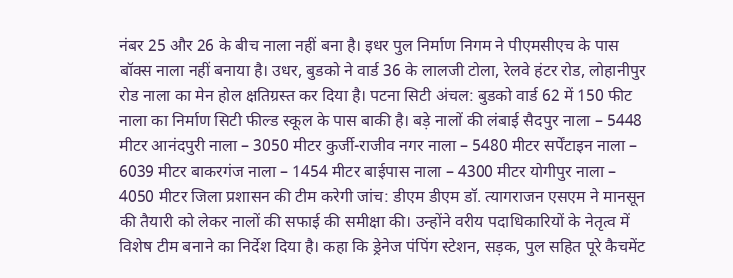नंबर 25 और 26 के बीच नाला नहीं बना है। इधर पुल निर्माण निगम ने पीएमसीएच के पास बॉक्स नाला नहीं बनाया है। उधर, बुडको ने वार्ड 36 के लालजी टोला, रेलवे हंटर रोड, लोहानीपुर रोड नाला का मेन होल क्षतिग्रस्त कर दिया है। पटना सिटी अंचल: बुडको वार्ड 62 में 150 फीट नाला का निर्माण सिटी फील्ड स्कूल के पास बाकी है। बड़े नालों की लंबाई सैदपुर नाला – 5448 मीटर आनंदपुरी नाला – 3050 मीटर कुर्जी-राजीव नगर नाला – 5480 मीटर सर्पेंटाइन नाला – 6039 मीटर बाकरगंज नाला – 1454 मीटर बाईपास नाला – 4300 मीटर योगीपुर नाला – 4050 मीटर जिला प्रशासन की टीम करेगी जांच: डीएम डीएम डॉ. त्यागराजन एसएम ने मानसून की तैयारी को लेकर नालों की सफाई की समीक्षा की। उन्होंने वरीय पदाधिकारियों के नेतृत्व में विशेष टीम बनाने का निर्देश दिया है। कहा कि ड्रेनेज पंपिंग स्टेशन, सड़क, पुल सहित पूरे कैचमेंट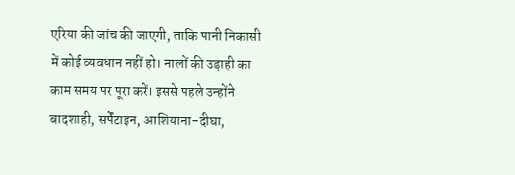एरिया की जांच की जाएगी, ताकि पानी निकासी में कोई व्यवधान नहीं हो। नालों की उड़ाही का काम समय पर पूरा करें। इससे पहले उन्होंने बादशाही, सर्पेंटाइन, आशियाना-दीघा,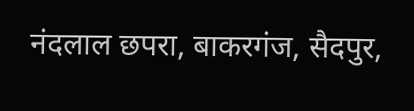नंदलाल छपरा, बाकरगंज, सैदपुर,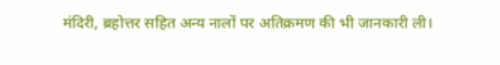मंदिरी, ब्रहोत्तर सहित अन्य नालों पर अतिक्रमण की भी जानकारी ली।